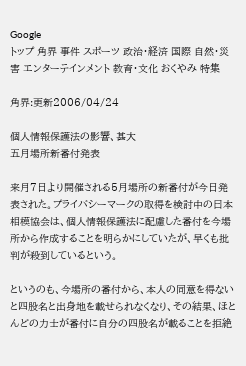Google
トップ 角界 事件 スポーツ 政治・経済 国際 自然・災害 エンターテインメント 教育・文化 おくやみ 特集

角界:更新2006/04/24

個人情報保護法の影響、甚大
五月場所新番付発表

来月7日より開催される5月場所の新番付が今日発表された。プライバシーマークの取得を検討中の曰本相模協会は、個人情報保護法に配慮した番付を今場所から作成することを明らかにしていたが、早くも批判が殺到しているという。

というのも、今場所の番付から、本人の同意を得ないと四股名と出身地を載せられなくなり、その結果、ほとんどの力士が番付に自分の四股名が載ることを拒絶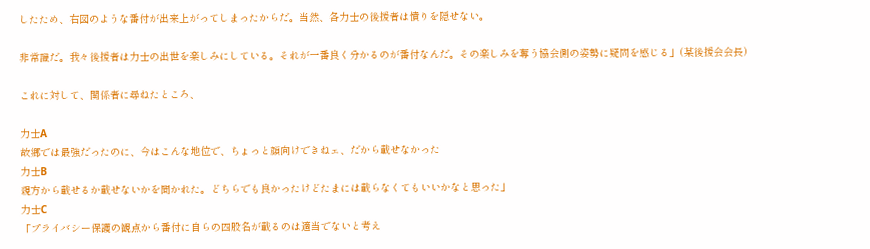したため、右図のような番付が出来上がってしまったからだ。当然、各力士の後援者は憤りを隠せない。

非常識だ。我々後援者は力士の出世を楽しみにしている。それが一番良く分かるのが番付なんだ。その楽しみを奪う協会側の姿勢に疑問を感じる」(某後援会会長)

これに対して、関係者に尋ねたところ、

力士A
故郷では最強だったのに、今はこんな地位で、ちょっと顔向けできねェ、だから載せなかった
力士B
親方から載せるか載せないかを聞かれた。どちらでも良かったけどたまには載らなくてもいいかなと思った」
力士C
「プライバシー保護の観点から番付に自らの四股名が載るのは適当でないと考え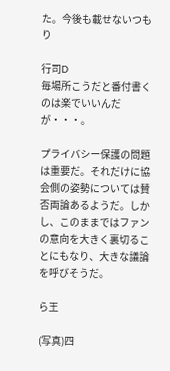た。今後も載せないつもり

行司D
毎場所こうだと番付書くのは楽でいいんだが・・・。

プライバシー保護の問題は重要だ。それだけに協会側の姿勢については賛否両論あるようだ。しかし、このままではファンの意向を大きく裏切ることにもなり、大きな議論を呼びそうだ。

ら王

(写真)四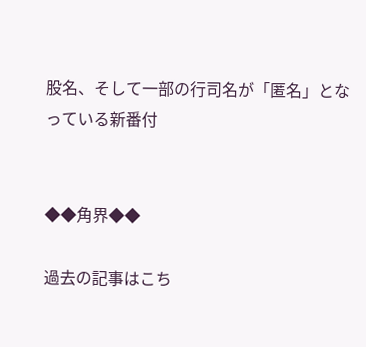股名、そして一部の行司名が「匿名」となっている新番付


◆◆角界◆◆

過去の記事はこち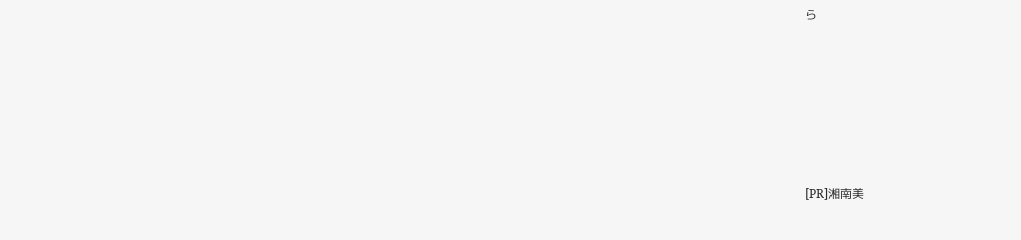ら







[PR]湘南美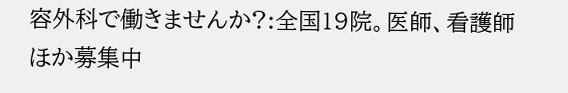容外科で働きませんか?:全国19院。医師、看護師ほか募集中